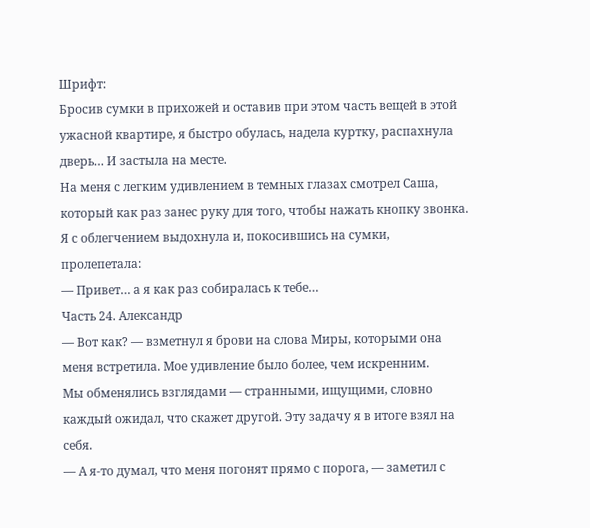Шрифт:
Бросив сумки в прихожей и оставив при этом часть вещей в этой ужасной квартире, я быстро обулась, надела куртку, распахнула дверь… И застыла на месте.
На меня с легким удивлением в темных глазах смотрел Саша, который как раз занес руку для того, чтобы нажать кнопку звонка. Я с облегчением выдохнула и, покосившись на сумки, пролепетала:
— Привет… а я как раз собиралась к тебе…
Часть 24. Александр
— Вот как? — взметнул я брови на слова Миры, которыми она меня встретила. Мое удивление было более, чем искренним.
Мы обменялись взглядами — странными, ищущими, словно каждый ожидал, что скажет другой. Эту задачу я в итоге взял на себя.
— А я-то думал, что меня погонят прямо с порога, — заметил с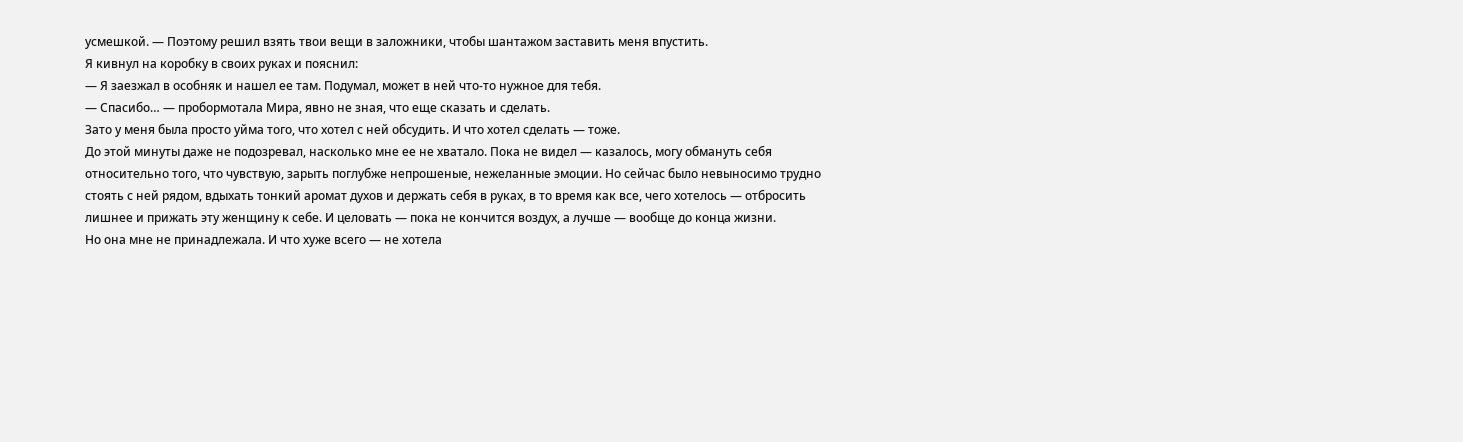усмешкой. — Поэтому решил взять твои вещи в заложники, чтобы шантажом заставить меня впустить.
Я кивнул на коробку в своих руках и пояснил:
— Я заезжал в особняк и нашел ее там. Подумал, может в ней что-то нужное для тебя.
— Спасибо… — пробормотала Мира, явно не зная, что еще сказать и сделать.
Зато у меня была просто уйма того, что хотел с ней обсудить. И что хотел сделать — тоже.
До этой минуты даже не подозревал, насколько мне ее не хватало. Пока не видел — казалось, могу обмануть себя относительно того, что чувствую, зарыть поглубже непрошеные, нежеланные эмоции. Но сейчас было невыносимо трудно стоять с ней рядом, вдыхать тонкий аромат духов и держать себя в руках, в то время как все, чего хотелось — отбросить лишнее и прижать эту женщину к себе. И целовать — пока не кончится воздух, а лучше — вообще до конца жизни.
Но она мне не принадлежала. И что хуже всего — не хотела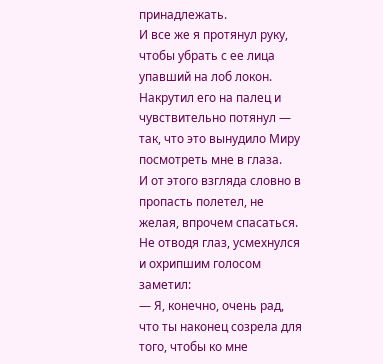принадлежать.
И все же я протянул руку, чтобы убрать с ее лица упавший на лоб локон. Накрутил его на палец и чувствительно потянул — так, что это вынудило Миру посмотреть мне в глаза.
И от этого взгляда словно в пропасть полетел, не желая, впрочем спасаться. Не отводя глаз, усмехнулся и охрипшим голосом заметил:
— Я, конечно, очень рад, что ты наконец созрела для того, чтобы ко мне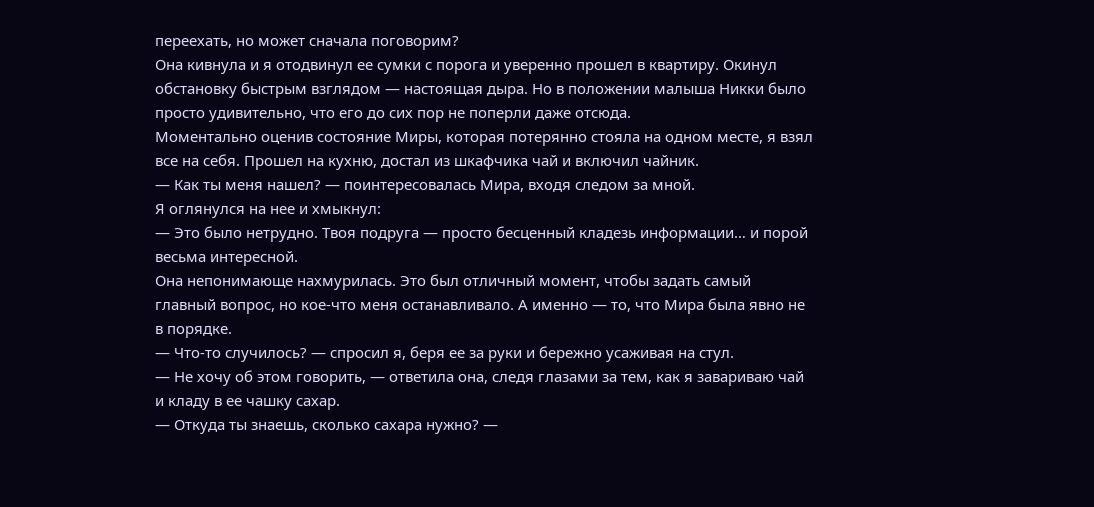переехать, но может сначала поговорим?
Она кивнула и я отодвинул ее сумки с порога и уверенно прошел в квартиру. Окинул обстановку быстрым взглядом — настоящая дыра. Но в положении малыша Никки было просто удивительно, что его до сих пор не поперли даже отсюда.
Моментально оценив состояние Миры, которая потерянно стояла на одном месте, я взял все на себя. Прошел на кухню, достал из шкафчика чай и включил чайник.
— Как ты меня нашел? — поинтересовалась Мира, входя следом за мной.
Я оглянулся на нее и хмыкнул:
— Это было нетрудно. Твоя подруга — просто бесценный кладезь информации… и порой весьма интересной.
Она непонимающе нахмурилась. Это был отличный момент, чтобы задать самый главный вопрос, но кое-что меня останавливало. А именно — то, что Мира была явно не в порядке.
— Что-то случилось? — спросил я, беря ее за руки и бережно усаживая на стул.
— Не хочу об этом говорить, — ответила она, следя глазами за тем, как я завариваю чай и кладу в ее чашку сахар.
— Откуда ты знаешь, сколько сахара нужно? —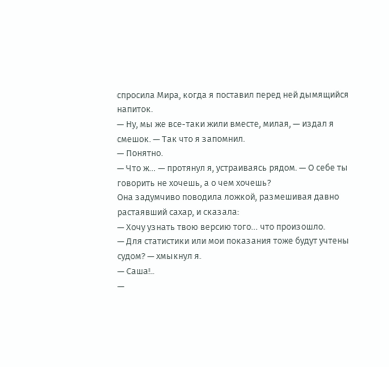спросила Мира, когда я поставил перед ней дымящийся напиток.
— Ну, мы же все-таки жили вместе, милая, — издал я смешок. — Так что я запомнил.
— Понятно.
— Что ж… — протянул я, устраиваясь рядом. — О себе ты говорить не хочешь, а о чем хочешь?
Она задумчиво поводила ложкой, размешивая давно растаявший сахар, и сказала:
— Хочу узнать твою версию того… что произошло.
— Для статистики или мои показания тоже будут учтены судом? — хмыкнул я.
— Саша!..
—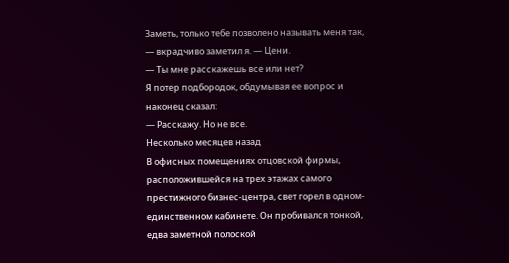Заметь, только тебе позволено называть меня так, — вкрадчиво заметил я. — Цени.
— Ты мне расскажешь все или нет?
Я потер подбородок, обдумывая ее вопрос и наконец сказал:
— Расскажу. Но не все.
Несколько месяцев назад
В офисных помещениях отцовской фирмы, расположившейся на трех этажах самого престижного бизнес-центра, свет горел в одном-единственном кабинете. Он пробивался тонкой, едва заметной полоской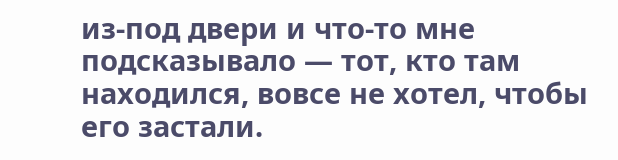из-под двери и что-то мне подсказывало — тот, кто там находился, вовсе не хотел, чтобы его застали.